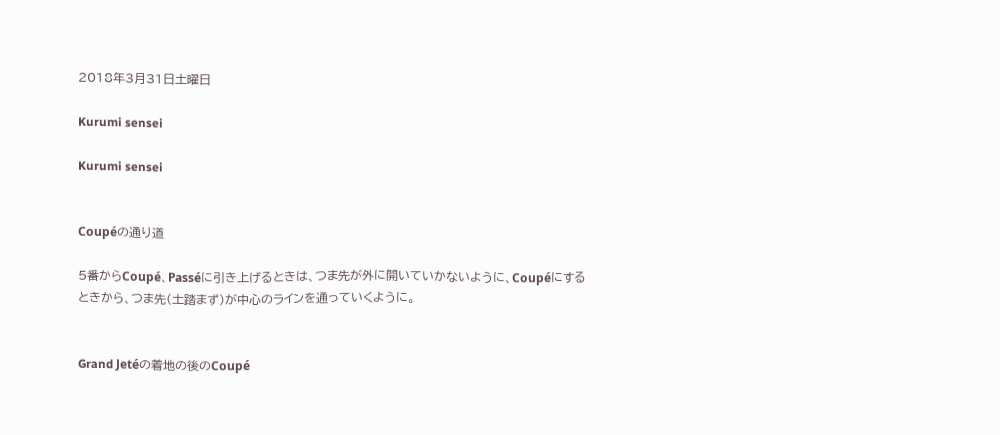2018年3月31日土曜日

Kurumi sensei

Kurumi sensei


Coupéの通り道

5番からCoupé、Passéに引き上げるときは、つま先が外に開いていかないように、Coupéにするときから、つま先(土踏まず)が中心のラインを通っていくように。


Grand Jetéの着地の後のCoupé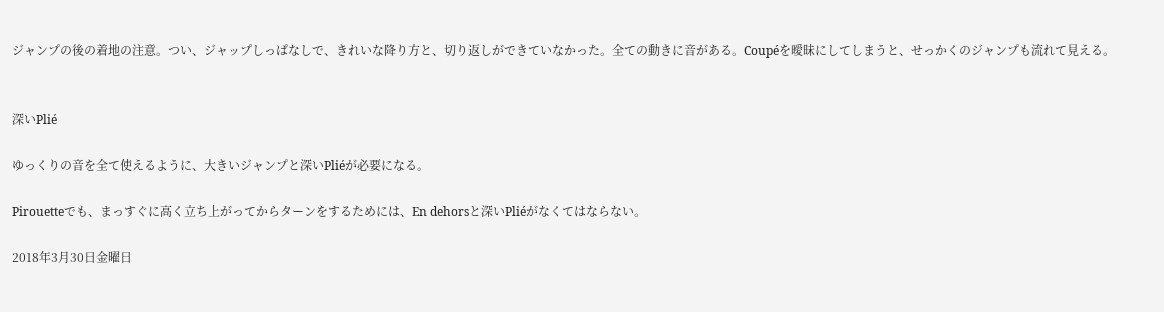ジャンプの後の着地の注意。つい、ジャップしっぱなしで、きれいな降り方と、切り返しができていなかった。全ての動きに音がある。Coupéを曖昧にしてしまうと、せっかくのジャンプも流れて見える。


深いPlié

ゆっくりの音を全て使えるように、大きいジャンプと深いPliéが必要になる。

Pirouetteでも、まっすぐに高く立ち上がってからターンをするためには、En dehorsと深いPliéがなくてはならない。

2018年3月30日金曜日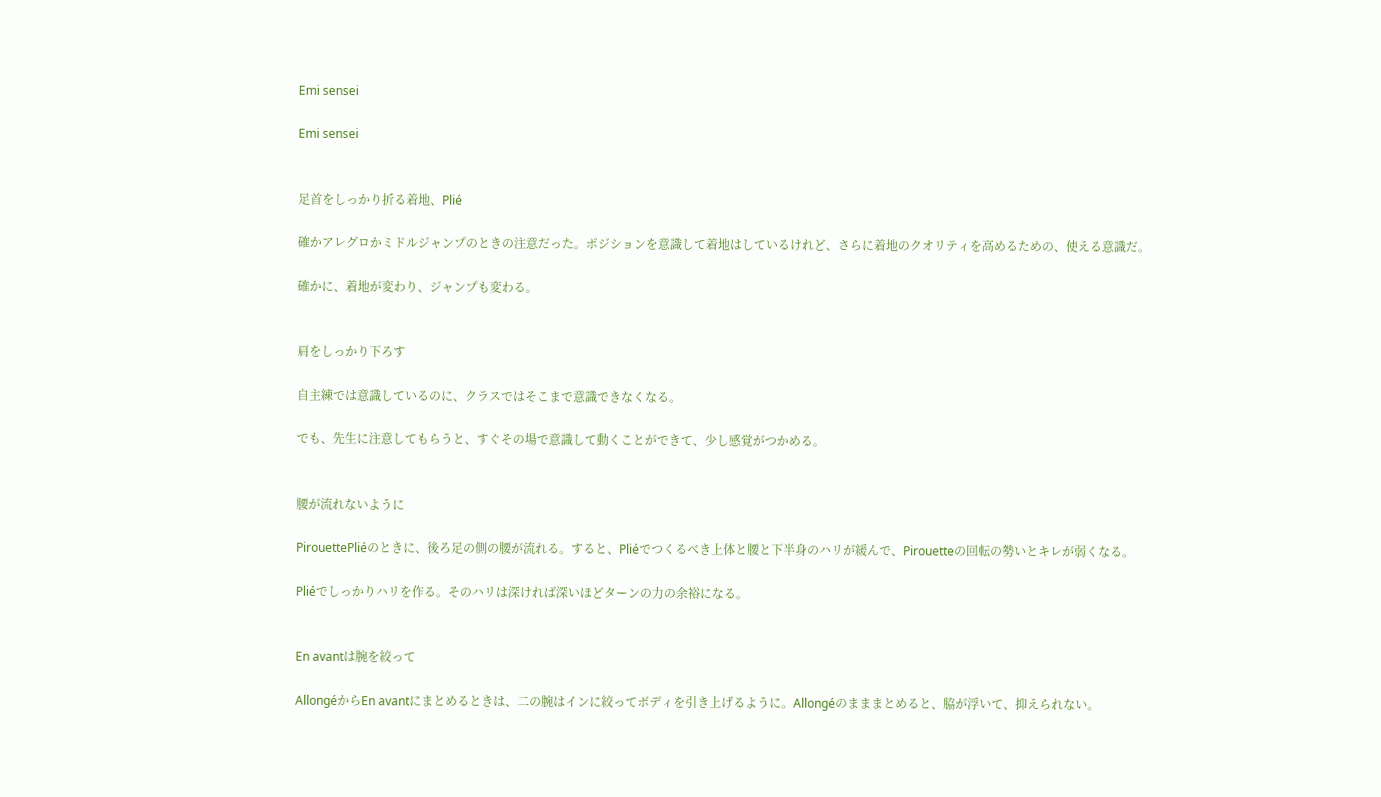Emi sensei

Emi sensei


足首をしっかり折る着地、Plié

確かアレグロかミドルジャンプのときの注意だった。ポジションを意識して着地はしているけれど、さらに着地のクオリティを高めるための、使える意識だ。

確かに、着地が変わり、ジャンプも変わる。


肩をしっかり下ろす

自主練では意識しているのに、クラスではそこまで意識できなくなる。

でも、先生に注意してもらうと、すぐその場で意識して動くことができて、少し感覚がつかめる。


腰が流れないように

PirouettePliéのときに、後ろ足の側の腰が流れる。すると、Pliéでつくるべき上体と腰と下半身のハリが緩んで、Pirouetteの回転の勢いとキレが弱くなる。

Pliéでしっかりハリを作る。そのハリは深ければ深いほどターンの力の余裕になる。


En avantは腕を絞って

AllongéからEn avantにまとめるときは、二の腕はインに絞ってボディを引き上げるように。Allongéのまままとめると、脇が浮いて、抑えられない。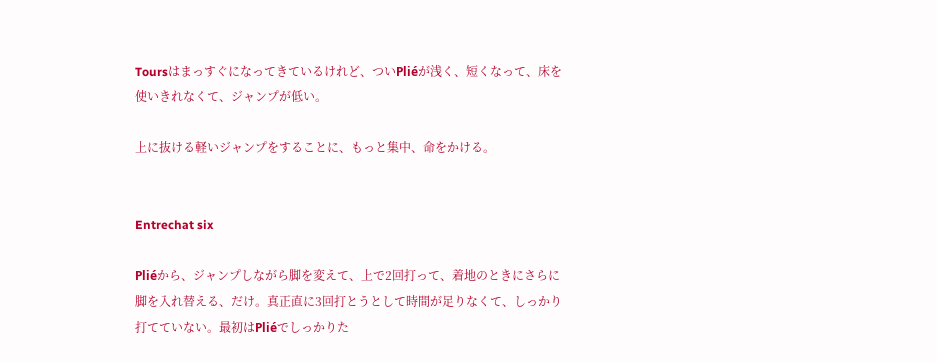Toursはまっすぐになってきているけれど、ついPliéが浅く、短くなって、床を使いきれなくて、ジャンプが低い。

上に抜ける軽いジャンプをすることに、もっと集中、命をかける。


Entrechat six

Pliéから、ジャンプしながら脚を変えて、上で2回打って、着地のときにさらに脚を入れ替える、だけ。真正直に3回打とうとして時間が足りなくて、しっかり打てていない。最初はPliéでしっかりた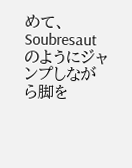めて、Soubresautのようにジャンプしながら脚を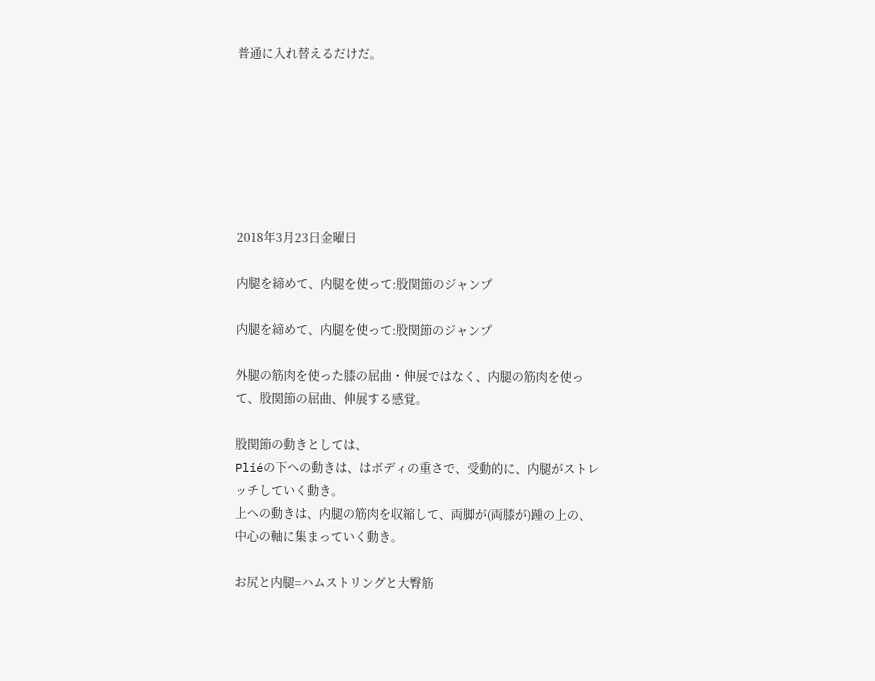普通に入れ替えるだけだ。







2018年3月23日金曜日

内腿を締めて、内腿を使って:股関節のジャンプ

内腿を締めて、内腿を使って:股関節のジャンプ

外腿の筋肉を使った膝の屈曲・伸展ではなく、内腿の筋肉を使って、股関節の屈曲、伸展する感覚。

股関節の動きとしては、
Pliéの下への動きは、はボディの重さで、受動的に、内腿がストレッチしていく動き。
上への動きは、内腿の筋肉を収縮して、両脚が(両膝が)踵の上の、中心の軸に集まっていく動き。

お尻と内腿=ハムストリングと大臀筋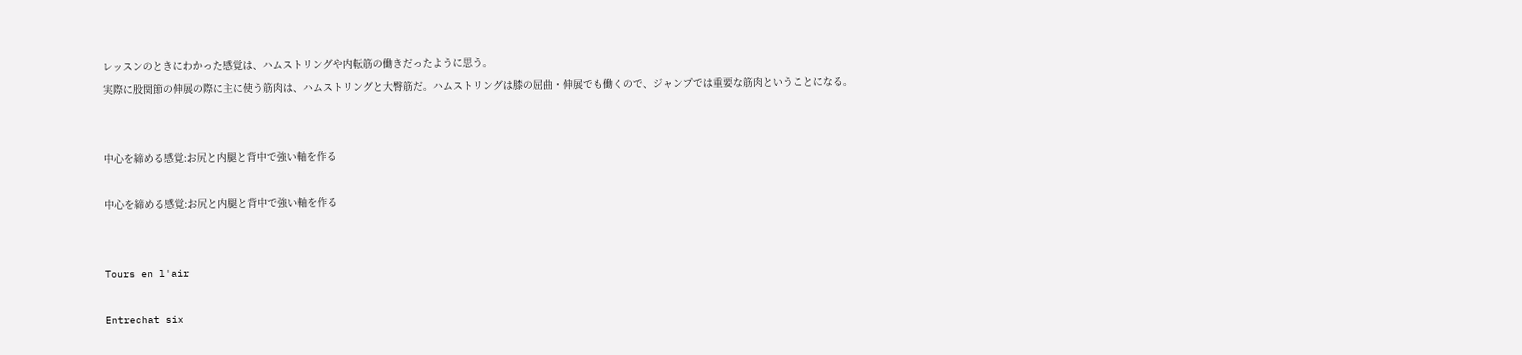レッスンのときにわかった感覚は、ハムストリングや内転筋の働きだったように思う。
実際に股関節の伸展の際に主に使う筋肉は、ハムストリングと大臀筋だ。ハムストリングは膝の屈曲・伸展でも働くので、ジャンプでは重要な筋肉ということになる。


中心を締める感覚:お尻と内腿と背中で強い軸を作る

中心を締める感覚:お尻と内腿と背中で強い軸を作る


Tours en l'air

Entrechat six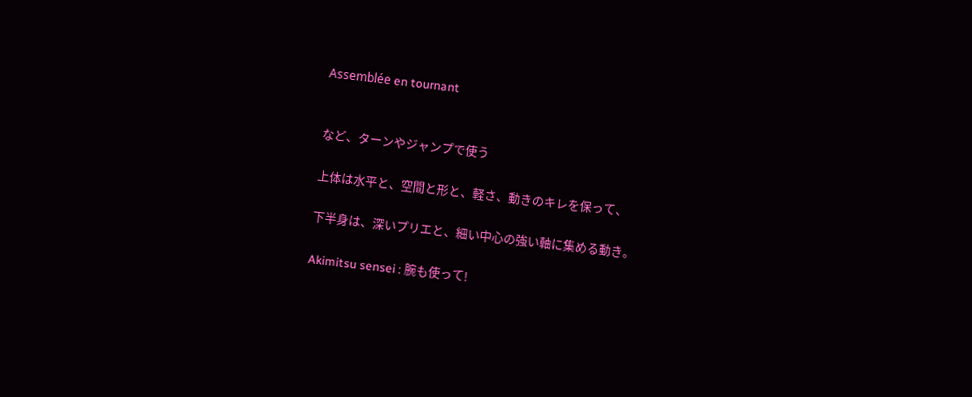Assemblée en tournant


など、ターンやジャンプで使う

上体は水平と、空間と形と、軽さ、動きのキレを保って、

下半身は、深いプリエと、細い中心の強い軸に集める動き。

Akimitsu sensei : 腕も使って!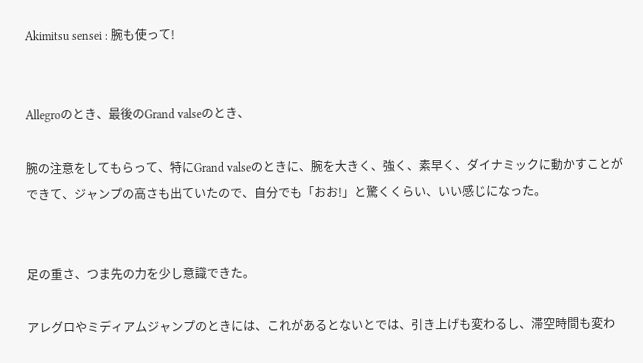Akimitsu sensei : 腕も使って!


Allegroのとき、最後のGrand valseのとき、

腕の注意をしてもらって、特にGrand valseのときに、腕を大きく、強く、素早く、ダイナミックに動かすことができて、ジャンプの高さも出ていたので、自分でも「おお!」と驚くくらい、いい感じになった。


足の重さ、つま先の力を少し意識できた。

アレグロやミディアムジャンプのときには、これがあるとないとでは、引き上げも変わるし、滞空時間も変わ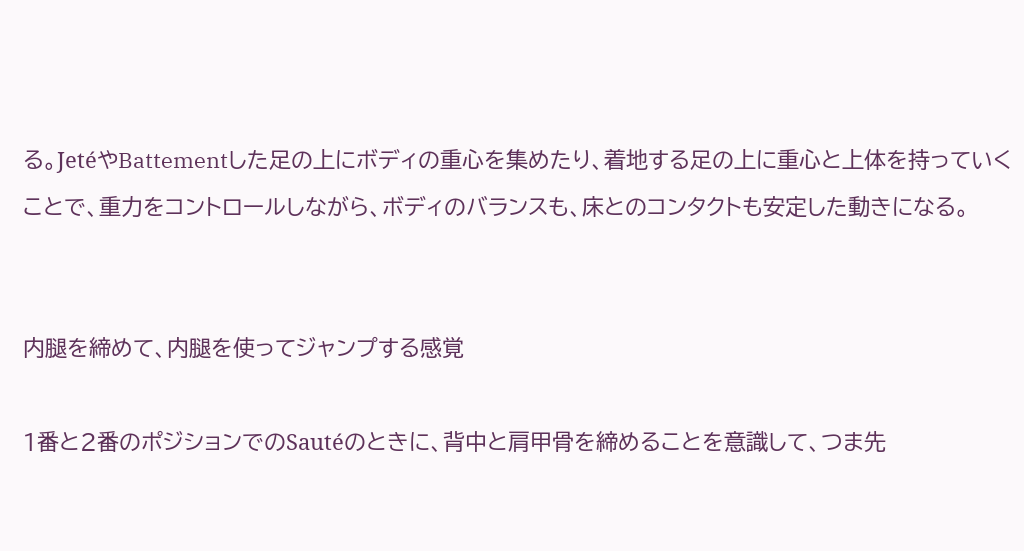る。JetéやBattementした足の上にボディの重心を集めたり、着地する足の上に重心と上体を持っていくことで、重力をコントロールしながら、ボディのバランスも、床とのコンタクトも安定した動きになる。


内腿を締めて、内腿を使ってジャンプする感覚

1番と2番のポジションでのSautéのときに、背中と肩甲骨を締めることを意識して、つま先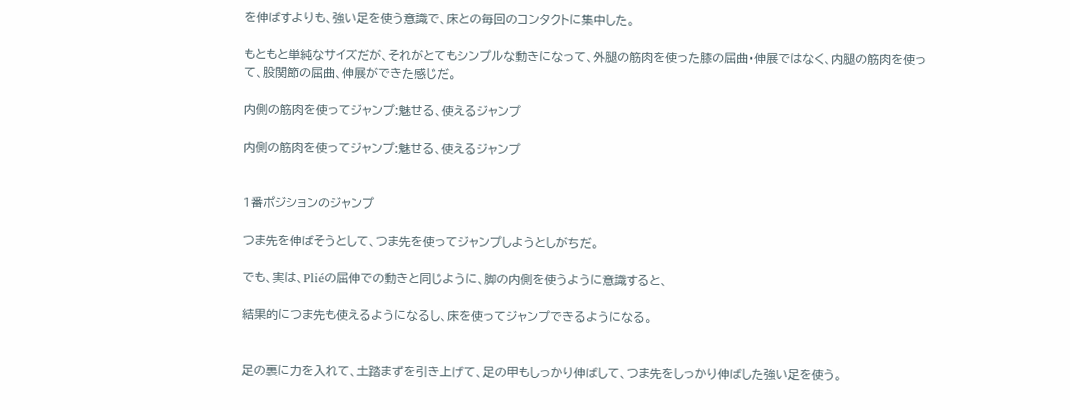を伸ばすよりも、強い足を使う意識で、床との毎回のコンタクトに集中した。

もともと単純なサイズだが、それがとてもシンプルな動きになって、外腿の筋肉を使った膝の屈曲・伸展ではなく、内腿の筋肉を使って、股関節の屈曲、伸展ができた感じだ。

内側の筋肉を使ってジャンプ:魅せる、使えるジャンプ

内側の筋肉を使ってジャンプ:魅せる、使えるジャンプ


1番ポジションのジャンプ

つま先を伸ばそうとして、つま先を使ってジャンプしようとしがちだ。

でも、実は、Pliéの屈伸での動きと同じように、脚の内側を使うように意識すると、

結果的につま先も使えるようになるし、床を使ってジャンプできるようになる。


足の裏に力を入れて、土踏まずを引き上げて、足の甲もしっかり伸ばして、つま先をしっかり伸ばした強い足を使う。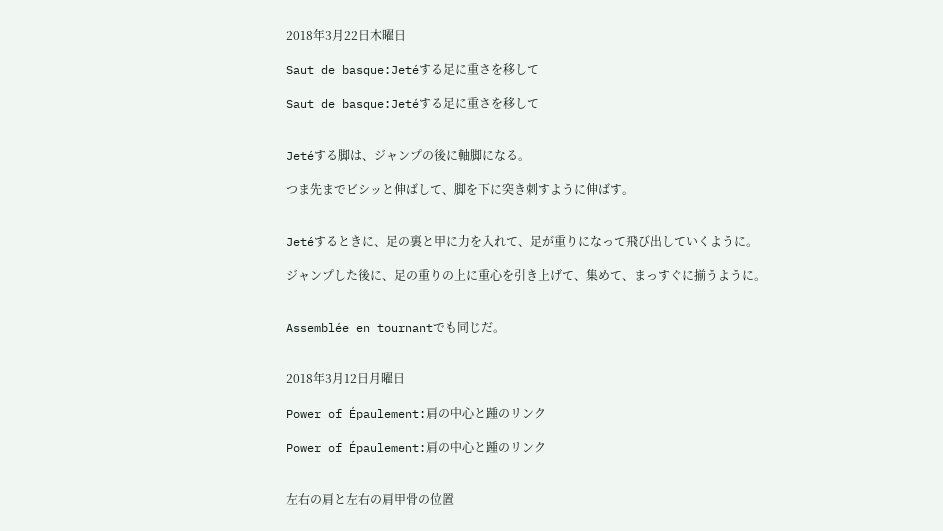2018年3月22日木曜日

Saut de basque:Jetéする足に重さを移して

Saut de basque:Jetéする足に重さを移して


Jetéする脚は、ジャンプの後に軸脚になる。

つま先までビシッと伸ばして、脚を下に突き刺すように伸ばす。


Jetéするときに、足の裏と甲に力を入れて、足が重りになって飛び出していくように。

ジャンプした後に、足の重りの上に重心を引き上げて、集めて、まっすぐに揃うように。


Assemblée en tournantでも同じだ。


2018年3月12日月曜日

Power of Épaulement:肩の中心と踵のリンク

Power of Épaulement:肩の中心と踵のリンク


左右の肩と左右の肩甲骨の位置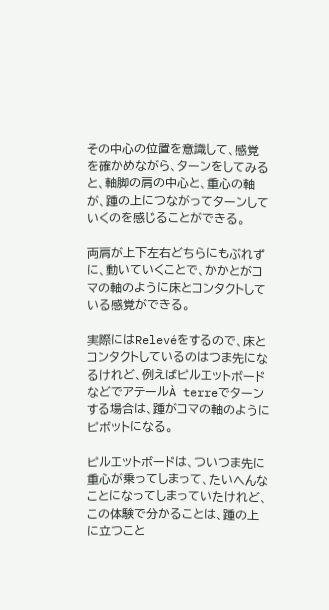その中心の位置を意識して、感覚を確かめながら、ターンをしてみると、軸脚の肩の中心と、重心の軸が、踵の上につながってターンしていくのを感じることができる。

両肩が上下左右どちらにもぶれずに、動いていくことで、かかとがコマの軸のように床とコンタクトしている感覚ができる。

実際にはRelevéをするので、床とコンタクトしているのはつま先になるけれど、例えばピルエットボードなどでアテールÀ terreでターンする場合は、踵がコマの軸のようにピボットになる。

ピルエットボードは、ついつま先に重心が乗ってしまって、たいへんなことになってしまっていたけれど、この体験で分かることは、踵の上に立つこと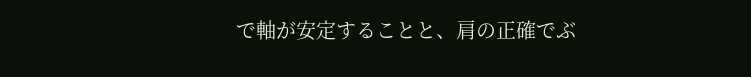で軸が安定することと、肩の正確でぶ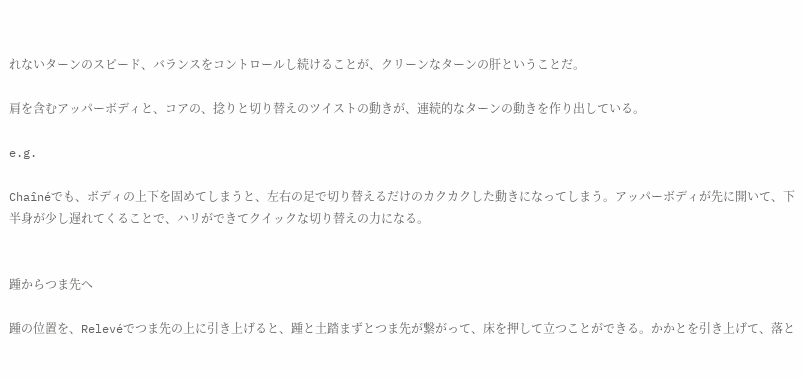れないターンのスピード、バランスをコントロールし続けることが、クリーンなターンの肝ということだ。

肩を含むアッパーボディと、コアの、捻りと切り替えのツイストの動きが、連続的なターンの動きを作り出している。

e.g.

Chaînéでも、ボディの上下を固めてしまうと、左右の足で切り替えるだけのカクカクした動きになってしまう。アッパーボディが先に開いて、下半身が少し遅れてくることで、ハリができてクイックな切り替えの力になる。


踵からつま先へ

踵の位置を、Relevéでつま先の上に引き上げると、踵と土踏まずとつま先が繋がって、床を押して立つことができる。かかとを引き上げて、落と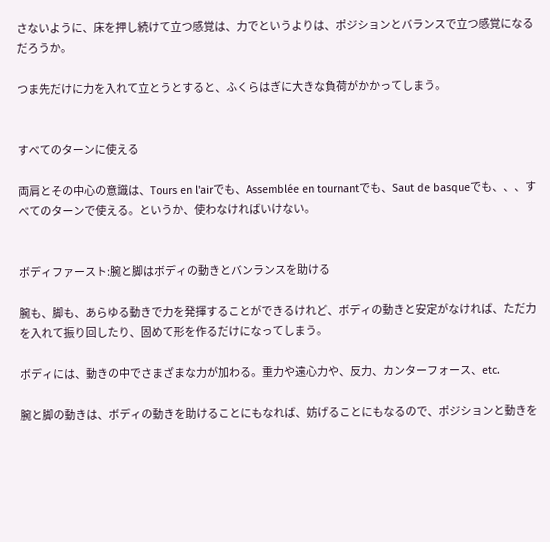さないように、床を押し続けて立つ感覚は、力でというよりは、ポジションとバランスで立つ感覚になるだろうか。

つま先だけに力を入れて立とうとすると、ふくらはぎに大きな負荷がかかってしまう。


すべてのターンに使える

両肩とその中心の意識は、Tours en l'airでも、Assemblée en tournantでも、Saut de basqueでも、、、すべてのターンで使える。というか、使わなければいけない。


ボディファースト:腕と脚はボディの動きとバンランスを助ける

腕も、脚も、あらゆる動きで力を発揮することができるけれど、ボディの動きと安定がなければ、ただ力を入れて振り回したり、固めて形を作るだけになってしまう。

ボディには、動きの中でさまざまな力が加わる。重力や遠心力や、反力、カンターフォース、etc.

腕と脚の動きは、ボディの動きを助けることにもなれば、妨げることにもなるので、ポジションと動きを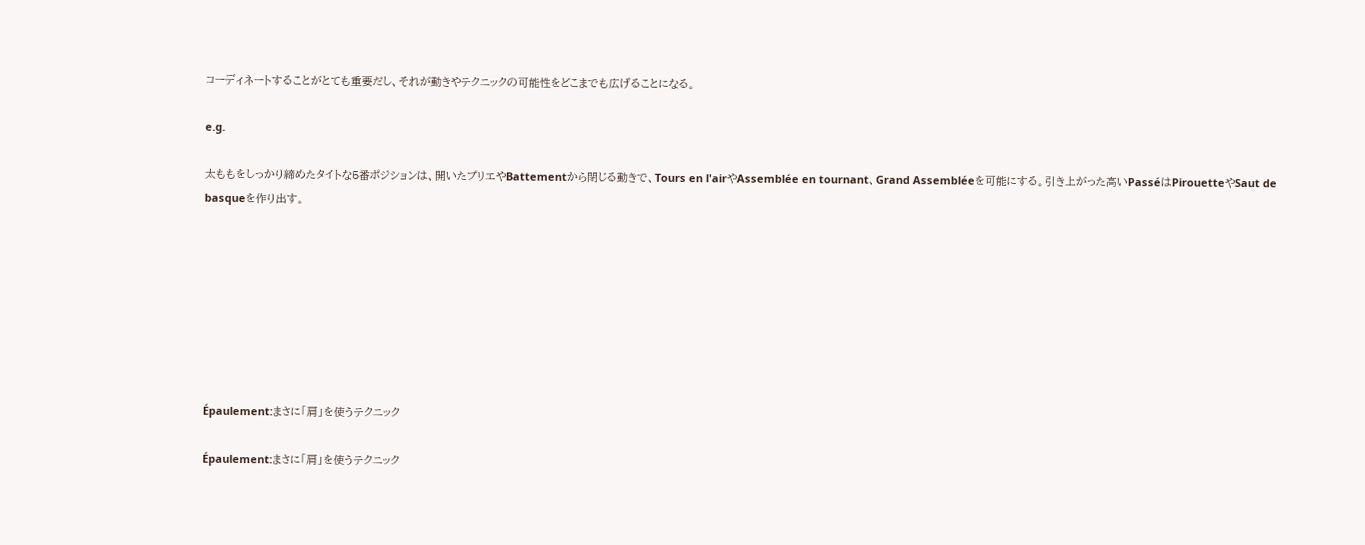コーディネートすることがとても重要だし、それが動きやテクニックの可能性をどこまでも広げることになる。

e.g.

太ももをしっかり締めたタイトな5番ポジションは、開いたプリエやBattementから閉じる動きで、Tours en l'airやAssemblée en tournant、Grand Assembléeを可能にする。引き上がった高いPasséはPirouetteやSaut de basqueを作り出す。








Épaulement:まさに「肩」を使うテクニック

Épaulement:まさに「肩」を使うテクニック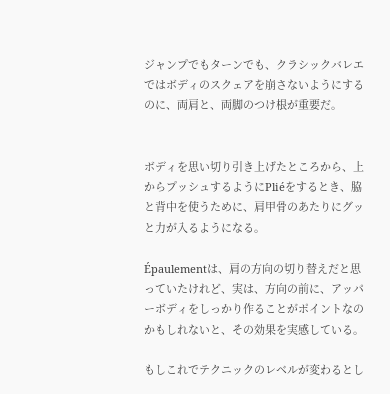ジャンプでもターンでも、クラシックバレエではボディのスクェアを崩さないようにするのに、両肩と、両脚のつけ根が重要だ。


ボディを思い切り引き上げたところから、上からプッシュするようにPliéをするとき、脇と背中を使うために、肩甲骨のあたりにグッと力が入るようになる。

Épaulementは、肩の方向の切り替えだと思っていたけれど、実は、方向の前に、アッパーボディをしっかり作ることがポイントなのかもしれないと、その効果を実感している。

もしこれでテクニックのレベルが変わるとし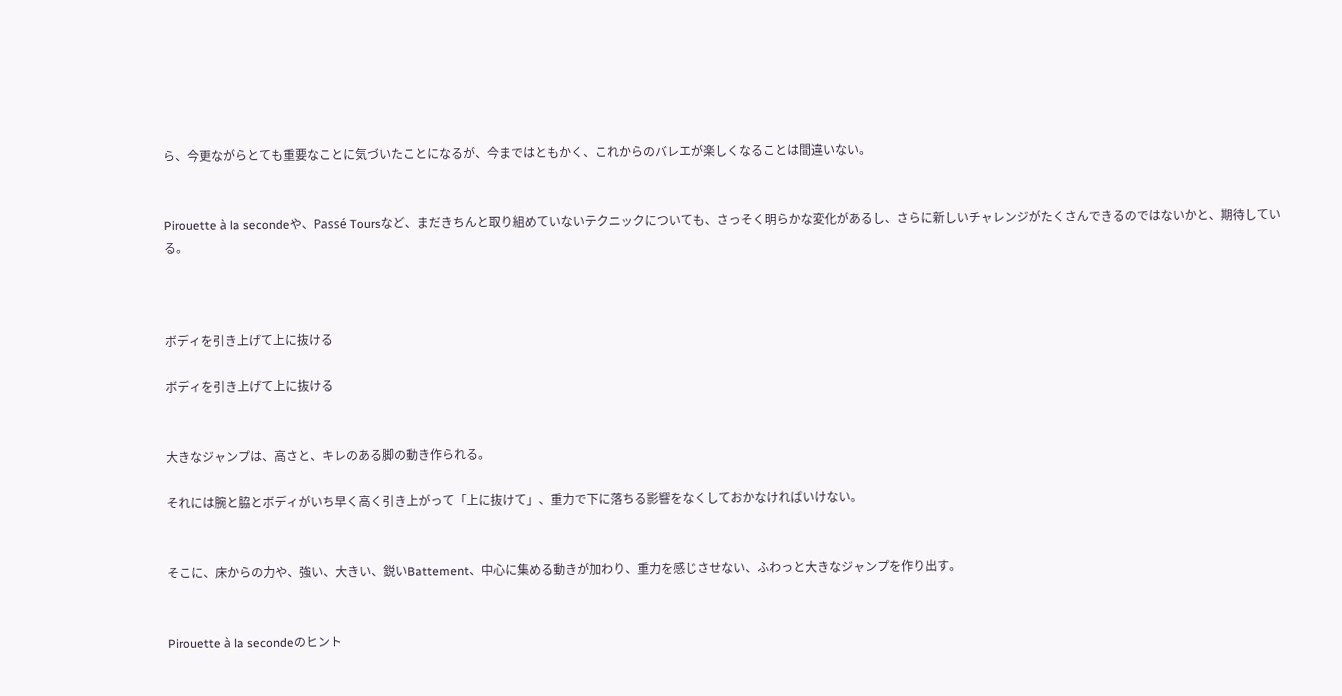ら、今更ながらとても重要なことに気づいたことになるが、今まではともかく、これからのバレエが楽しくなることは間違いない。


Pirouette à la secondeや、Passé Toursなど、まだきちんと取り組めていないテクニックについても、さっそく明らかな変化があるし、さらに新しいチャレンジがたくさんできるのではないかと、期待している。



ボディを引き上げて上に抜ける

ボディを引き上げて上に抜ける


大きなジャンプは、高さと、キレのある脚の動き作られる。

それには腕と脇とボディがいち早く高く引き上がって「上に抜けて」、重力で下に落ちる影響をなくしておかなければいけない。


そこに、床からの力や、強い、大きい、鋭いBattement、中心に集める動きが加わり、重力を感じさせない、ふわっと大きなジャンプを作り出す。


Pirouette à la secondeのヒント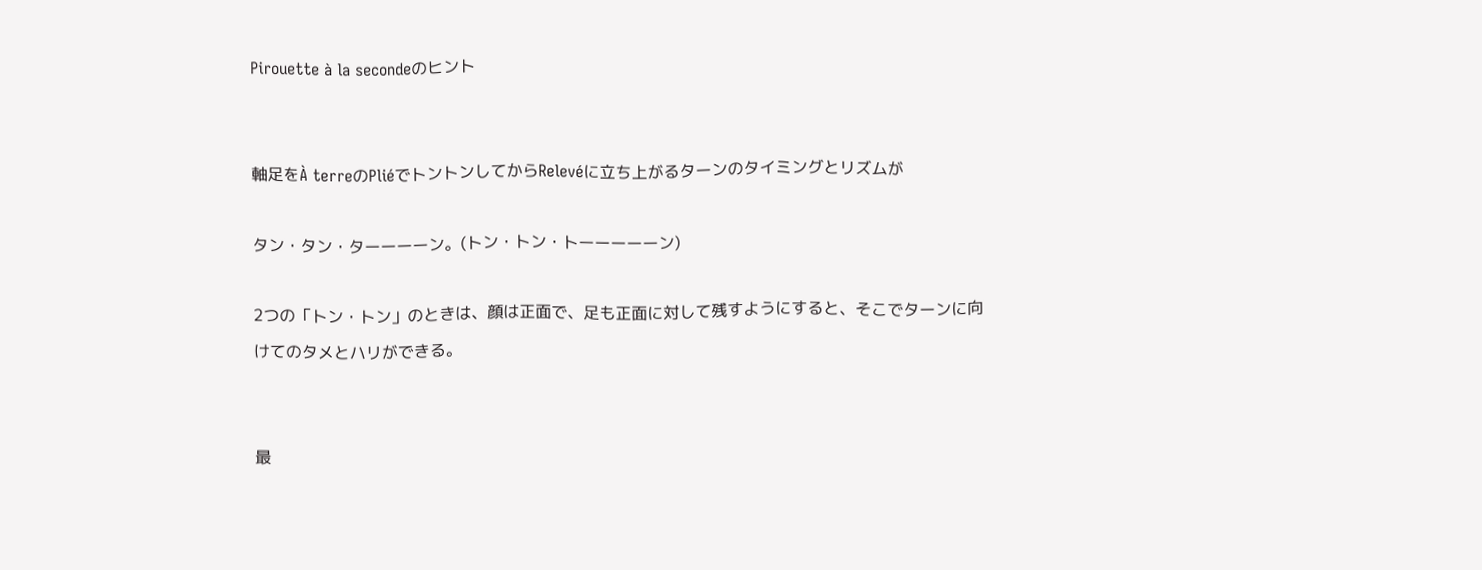Pirouette à la secondeのヒント


軸足をÀ terreのPliéでトントンしてからRelevéに立ち上がるターンのタイミングとリズムが

タン・タン・ターーーーン。(トン・トン・トーーーーーン)

2つの「トン・トン」のときは、顔は正面で、足も正面に対して残すようにすると、そこでターンに向けてのタメとハリができる。


最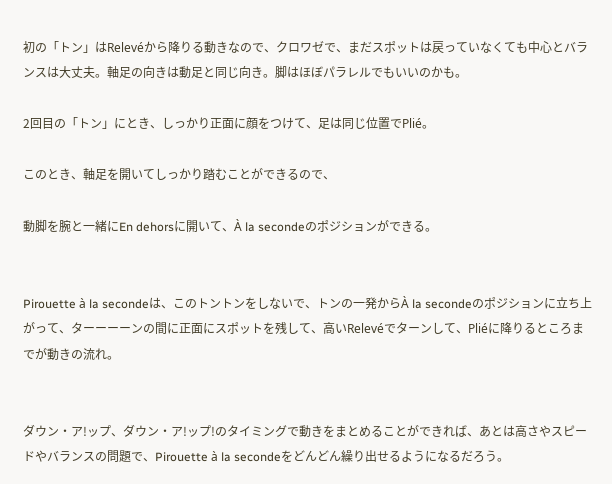初の「トン」はRelevéから降りる動きなので、クロワゼで、まだスポットは戻っていなくても中心とバランスは大丈夫。軸足の向きは動足と同じ向き。脚はほぼパラレルでもいいのかも。

2回目の「トン」にとき、しっかり正面に顔をつけて、足は同じ位置でPlié。

このとき、軸足を開いてしっかり踏むことができるので、

動脚を腕と一緒にEn dehorsに開いて、À la secondeのポジションができる。


Pirouette à la secondeは、このトントンをしないで、トンの一発からÀ la secondeのポジションに立ち上がって、ターーーーンの間に正面にスポットを残して、高いRelevéでターンして、Pliéに降りるところまでが動きの流れ。


ダウン・ア!ップ、ダウン・ア!ップ!のタイミングで動きをまとめることができれば、あとは高さやスピードやバランスの問題で、Pirouette à la secondeをどんどん繰り出せるようになるだろう。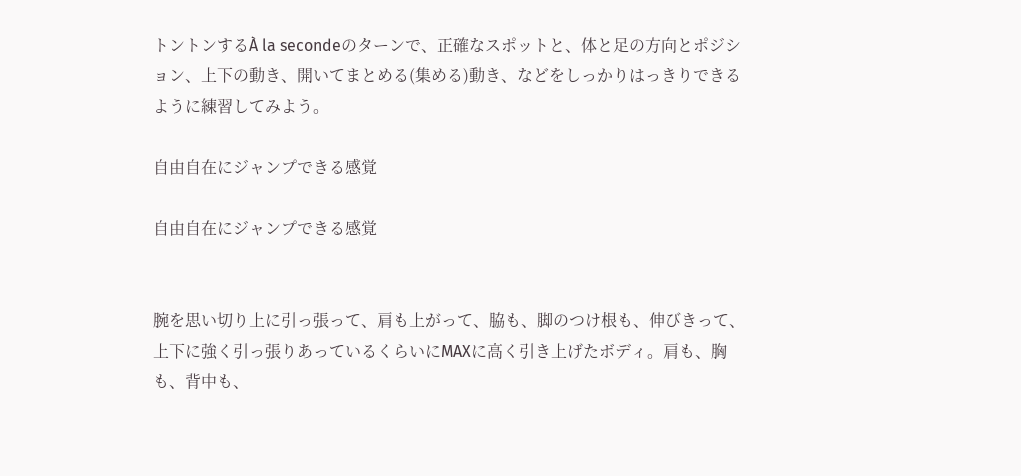トントンするÀ la secondeのターンで、正確なスポットと、体と足の方向とポジション、上下の動き、開いてまとめる(集める)動き、などをしっかりはっきりできるように練習してみよう。

自由自在にジャンプできる感覚

自由自在にジャンプできる感覚


腕を思い切り上に引っ張って、肩も上がって、脇も、脚のつけ根も、伸びきって、上下に強く引っ張りあっているくらいにMAXに高く引き上げたボディ。肩も、胸も、背中も、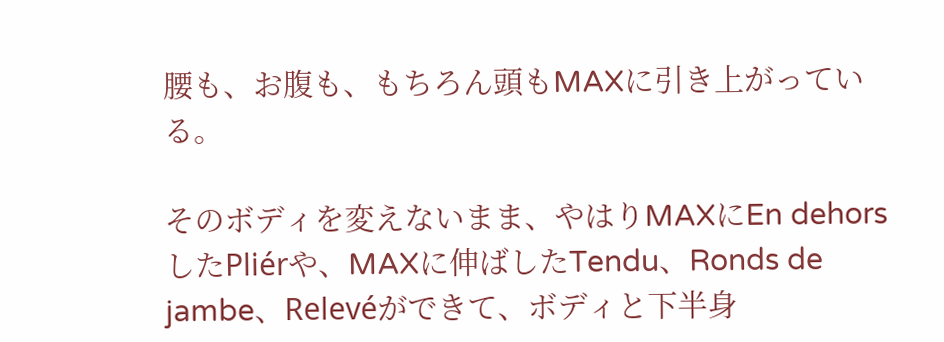腰も、お腹も、もちろん頭もMAXに引き上がっている。

そのボディを変えないまま、やはりMAXにEn dehorsしたPliérや、MAXに伸ばしたTendu、Ronds de jambe、Relevéができて、ボディと下半身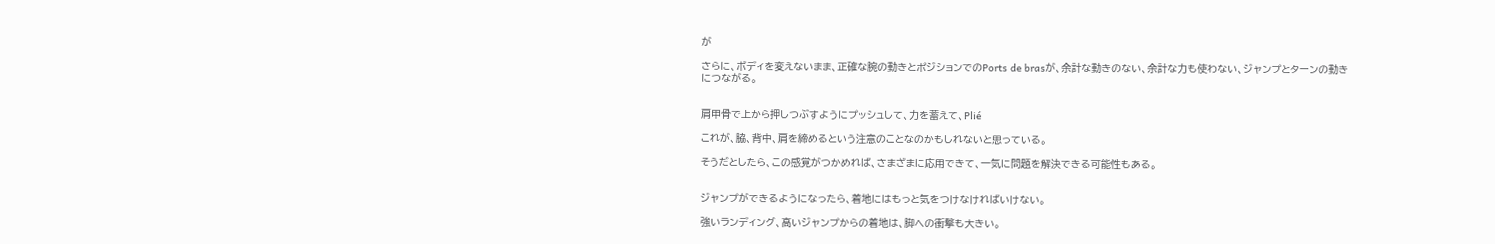が

さらに、ボディを変えないまま、正確な腕の動きとポジションでのPorts de brasが、余計な動きのない、余計な力も使わない、ジャンプとターンの動きにつながる。


肩甲骨で上から押しつぶすようにプッシュして、力を蓄えて、Plié

これが、脇、背中、肩を締めるという注意のことなのかもしれないと思っている。

そうだとしたら、この感覚がつかめれば、さまざまに応用できて、一気に問題を解決できる可能性もある。


ジャンプができるようになったら、着地にはもっと気をつけなければいけない。

強いランディング、高いジャンプからの着地は、脚への衝撃も大きい。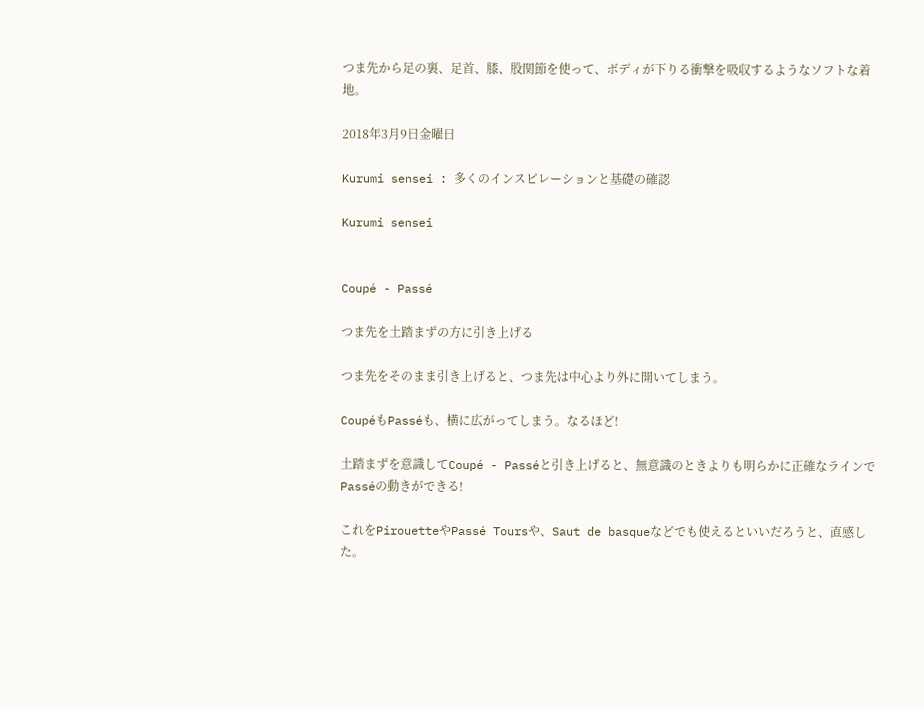つま先から足の裏、足首、膝、股関節を使って、ボディが下りる衝撃を吸収するようなソフトな着地。

2018年3月9日金曜日

Kurumi sensei : 多くのインスピレーションと基礎の確認

Kurumi sensei


Coupé - Passé

つま先を土踏まずの方に引き上げる

つま先をそのまま引き上げると、つま先は中心より外に開いてしまう。

CoupéもPasséも、横に広がってしまう。なるほど!

土踏まずを意識してCoupé - Passéと引き上げると、無意識のときよりも明らかに正確なラインでPasséの動きができる!

これをPirouetteやPassé Toursや、Saut de basqueなどでも使えるといいだろうと、直感した。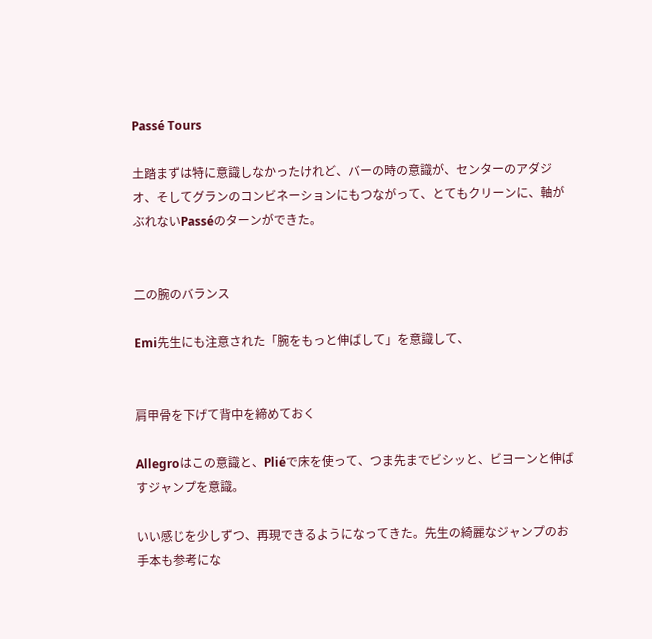Passé Tours

土踏まずは特に意識しなかったけれど、バーの時の意識が、センターのアダジオ、そしてグランのコンビネーションにもつながって、とてもクリーンに、軸がぶれないPasséのターンができた。


二の腕のバランス

Emi先生にも注意された「腕をもっと伸ばして」を意識して、


肩甲骨を下げて背中を締めておく

Allegroはこの意識と、Pliéで床を使って、つま先までビシッと、ビヨーンと伸ばすジャンプを意識。

いい感じを少しずつ、再現できるようになってきた。先生の綺麗なジャンプのお手本も参考にな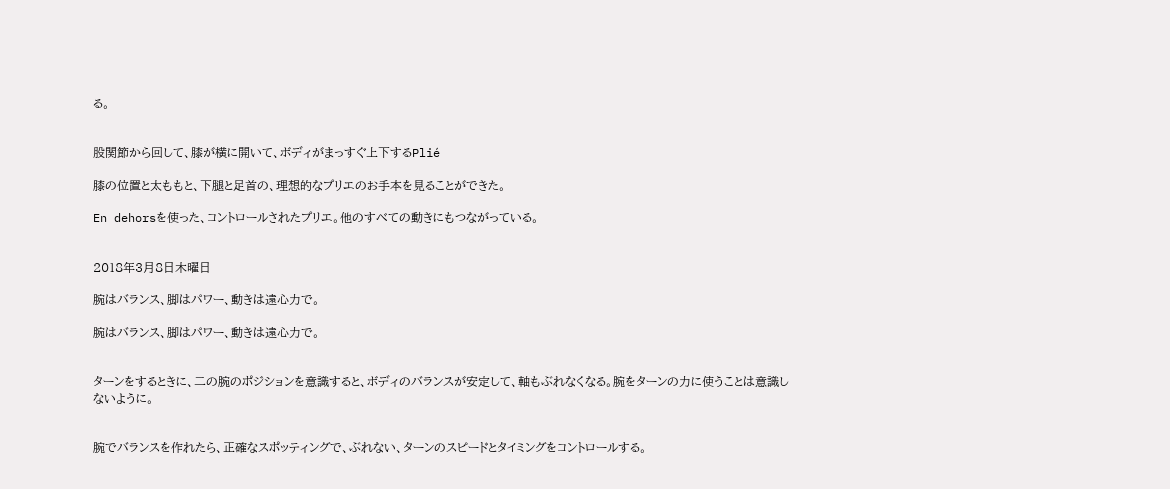る。


股関節から回して、膝が横に開いて、ボディがまっすぐ上下するPlié

膝の位置と太ももと、下腿と足首の、理想的なプリエのお手本を見ることができた。

En dehorsを使った、コントロールされたプリエ。他のすべての動きにもつながっている。


2018年3月8日木曜日

腕はバランス、脚はパワー、動きは遠心力で。

腕はバランス、脚はパワー、動きは遠心力で。


ターンをするときに、二の腕のポジションを意識すると、ボディのバランスが安定して、軸もぶれなくなる。腕をターンの力に使うことは意識しないように。


腕でバランスを作れたら、正確なスポッティングで、ぶれない、ターンのスピードとタイミングをコントロールする。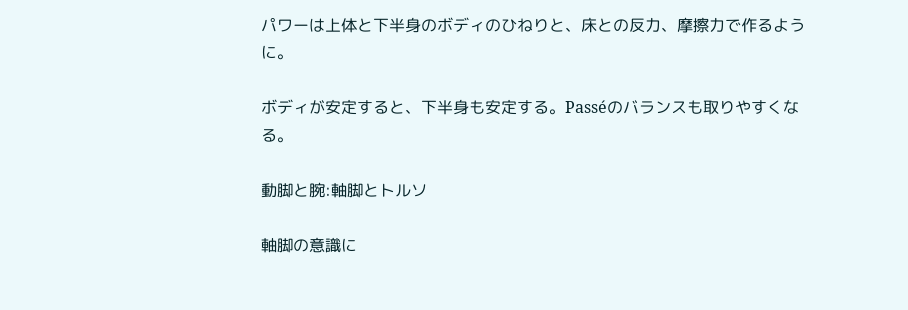パワーは上体と下半身のボディのひねりと、床との反力、摩擦力で作るように。

ボディが安定すると、下半身も安定する。Passéのバランスも取りやすくなる。

動脚と腕:軸脚とトルソ

軸脚の意識に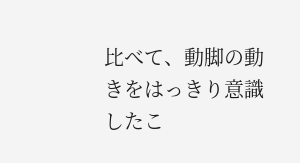比べて、動脚の動きをはっきり意識したこ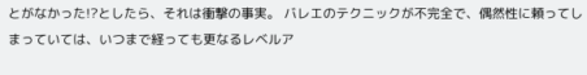とがなかった!?としたら、それは衝撃の事実。 バレエのテクニックが不完全で、偶然性に頼ってしまっていては、いつまで経っても更なるレベルア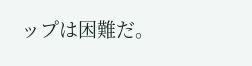ップは困難だ。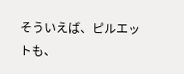そういえば、ピルエットも、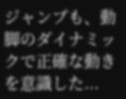ジャンプも、動脚のダイナミックで正確な動きを意識した...